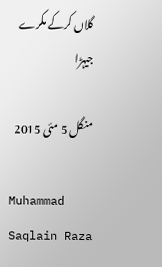گلاں کرکے مکرے جیہڑا

منگل 5 مئی 2015

Muhammad Saqlain Raza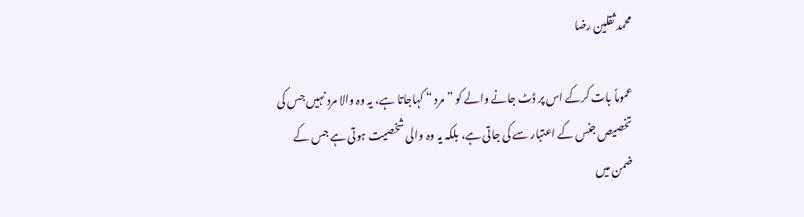محمد ثقلین رضا

عموماً بات کرکے اس پر ڈٹ جانے والے کو ”مرد “ کہاجاتا ہے، یہ وہ والا مرد نہیں جس کی تخصیص جنس کے اعتبار سے کی جاتی ہے، بلکہ یہ وہ والی شخصیت ہوتی ہے جس کے ضمن میں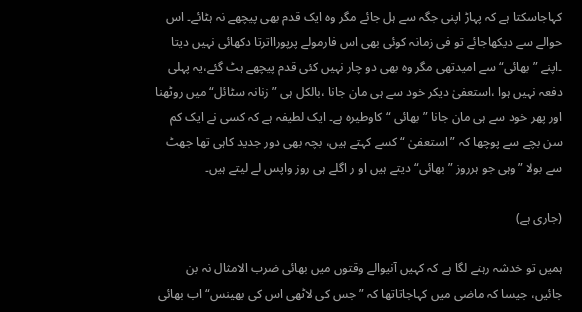کہاجاسکتا ہے کہ پہاڑ اپنی جگہ سے ہل جائے مگر وہ ایک قدم بھی پیچھے نہ ہٹائے۔ اس حوالے سے دیکھاجائے تو فی زمانہ کوئی بھی اس فارمولے پرپورااترتا دکھائی نہیں دیتا ۔اپنے ” بھائی“ سے امیدتھی مگر وہ بھی دو چار نہیں کئی قدم پیچھے ہٹ گئے،یہ پہلی دفعہ نہیں ہوا ،استعفیٰ دیکر خود سے ہی مان جانا ،بالکل ہی ”زنانہ سٹائل“ میں روٹھنا اور پھر خود سے ہی مان جانا ”بھائی “ کاوطیرہ ہے۔ ایک لطیفہ ہے کہ کسی نے ایک کم سن بچے سے پوچھا کہ ”استعفیٰ “ کسے کہتے ہیں، بچہ بھی دور جدید کاہی تھا جھٹ سے بولا ”وہی جو ہرروز ”بھائی“ دیتے ہیں او ر اگلے ہی روز واپس لے لیتے ہیں۔

(جاری ہے)

ہمیں تو خدشہ رہنے لگا ہے کہ کہیں آنیوالے وقتوں میں بھائی ضرب الامثال نہ بن جائیں، جیسا کہ ماضی میں کہاجاتاتھا کہ ”جس کی لاٹھی اس کی بھینس“ اب بھائی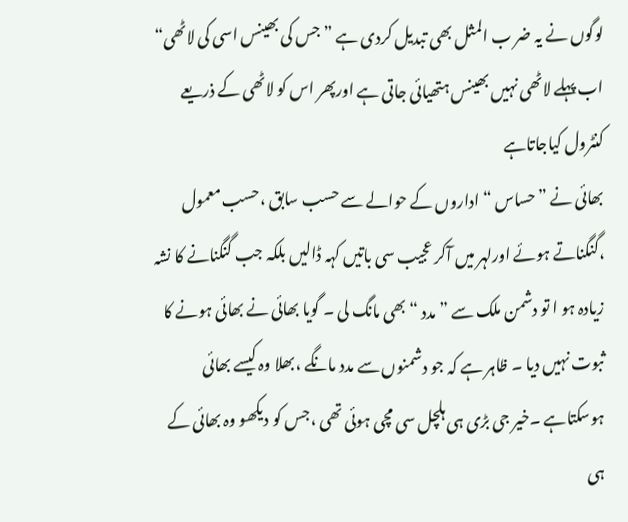لوگوں نے یہ ضر ب المثل بھی تبدیل کردی ہے ”جس کی بھینس اسی کی لاٹھی“ اب پہلے لاٹھی نہیں بھینس ہتھیائی جاتی ہے اورپھر اس کو لاٹھی کے ذریعے کنٹرول کیاجاتاہے
بھائی نے ”حساس “ اداروں کے حوالے سے حسب سابق ،حسب معمول ،گنگناتے ہوئے اورلہر میں آکر عجیب سی باتیں کہہ ڈالیں بلکہ جب گنگنانے کا نشہ زیادہ ہو ا تو دشمن ملک سے ”مدد “ بھی مانگ لی ۔ گویا بھائی نے بھائی ہونے کا ثبوت نہیں دیا ۔ ظاہر ہے کہ جو دشمنوں سے مدد مانگے ،بھلا وہ کیسے بھائی ہوسکتاہے ۔خیر جی بڑی ہی ہلچل سی مچی ہوئی تھی ،جس کو دیکھو وہ بھائی کے ہی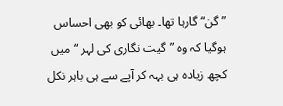”گن“ گارہا تھا۔ بھائی کو بھی احساس ہوگیا کہ وہ ”گیت نگاری کی لہر “ میں کچھ زیادہ ہی بہہ کر آپے سے ہی باہر نکل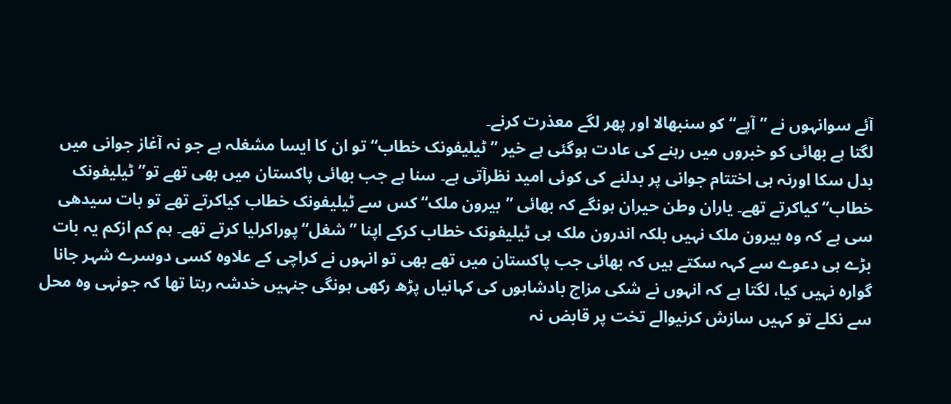آئے سوانہوں نے ”آپے“ کو سنبھالا اور پھر لگے معذرت کرنے۔
لگتا ہے بھائی کو خبروں میں رہنے کی عادت ہوگئی ہے خیر ”ٹیلیفونک خطاب“ تو ان کا ایسا مشغلہ ہے جو نہ آغاز جوانی میں بدل سکا اورنہ ہی اختتام جوانی پر بدلنے کی کوئی امید نظرآتی ہے۔ سنا ہے جب بھائی پاکستان میں بھی تھے تو”ٹیلیفونک خطاب“ کیاکرتے تھے۔ یاران وطن حیران ہونگے کہ بھائی ”بیرون ملک“ کس سے ٹیلیفونک خطاب کیاکرتے تھے تو بات سیدھی سی ہے کہ وہ بیرون ملک نہیں بلکہ اندرون ملک ہی ٹیلیفونک خطاب کرکے اپنا ”شغل“ پوراکرلیا کرتے تھے۔ ہم کم ازکم یہ بات بڑے ہی دعوے سے کہہ سکتے ہیں کہ بھائی جب پاکستان میں تھے بھی تو انہوں نے کراچی کے علاوہ کسی دوسرے شہر جانا گوارہ نہیں کیا، لگتا ہے کہ انہوں نے شکی مزاج بادشاہوں کی کہانیاں پڑھ رکھی ہونگی جنہیں خدشہ رہتا تھا کہ جونہی وہ محل سے نکلے تو کہیں سازش کرنیوالے تخت پر قابض نہ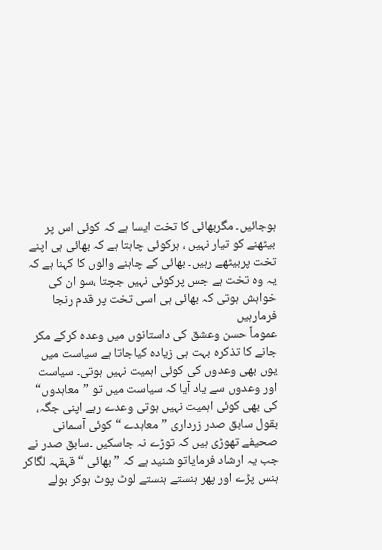ہوجائیں۔ مگربھائی کا تخت ایسا ہے کہ کوئی اس پر بیٹھنے کو تیار نہیں ، ہرکوئی چاہتا ہے کہ بھائی ہی اپنے تخت پربیٹھے رہیں۔ بھائی کے چاہنے والوں کا کہنا ہے کہ یہ وہ تخت ہے جس پرکوئی نہیں جچتا ،سو ان کی خواہش ہوتی کہ بھائی ہی اسی تخت پر قدم رنجا فرمارہیں
عموماً حسن وعشق کی داستانوں میں وعدہ کرکے مکر جانے کا تذکرہ بہت ہی زیادہ کیاجاتا ہے سیاست میں یوں بھی وعدوں کی کوئی اہمیت نہیں ہوتی۔ سیاست اور وعدوں سے یاد آیا کہ سیاست میں تو ”معاہدوں“ کی بھی کوئی اہمیت نہیں ہوتی وعدے رہے اپنی جگہ، بقول سابق صدر زرداری ”معاہدے “ کوئی آسمانی صحیفے تھوڑی ہیں کہ توڑے نہ جاسکیں ۔سابق صدر نے جب یہ ارشاد فرمایاتو شنید ہے کہ ”بھائی “ قہقہہ لگاکر ہنس پڑے اور پھر ہنستے ہنستے لوٹ پوٹ ہوکر بولے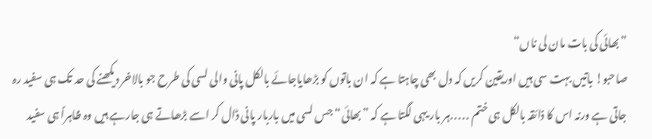”بھائی کی بات مان لی ناں“
صاحبو! باتیں بہت سی ہیں اوریقین کریں کہ دل بھی چاہتا ہے کہ ان باتوں کو بڑھایاجائے بالکل پانی والی لسی کی طرح جو بالاخر دیکھنے کی حد تک ہی سفید رہ جاتی ہے ورنہ اس کا ذائقہ بالکل ہی ختم ․․․․․ہر بار یہی لگتا ہے کہ ”بھائی“ جس لسی میں باربار پانی ڈال کر اسے بڑھاتے ہی جارہے ہیں وہ ظاہراً ہی سفید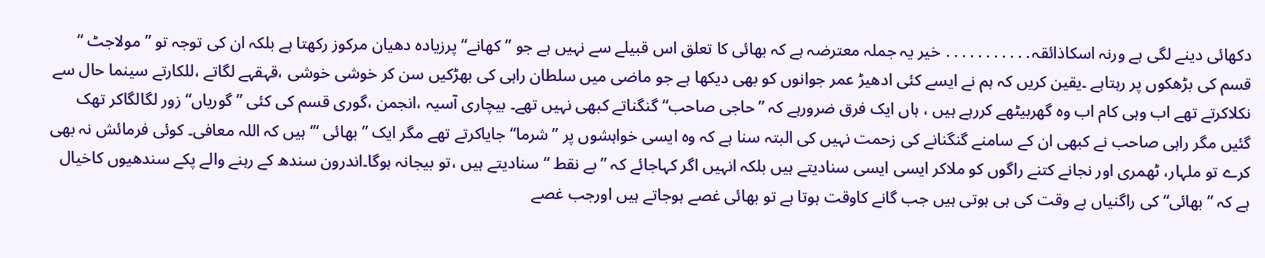دکھائی دینے لگی ہے ورنہ اسکاذائقہ․․․․․․․․․․․ خیر یہ جملہ معترضہ ہے کہ بھائی کا تعلق اس قبیلے سے نہیں ہے جو ”کھانے“ پرزیادہ دھیان مرکوز رکھتا ہے بلکہ ان کی توجہ تو ”مولاجٹ “ قسم کی بڑھکوں پر رہتاہے ۔یقین کریں کہ ہم نے ایسے کئی ادھیڑ عمر جوانوں کو بھی دیکھا ہے جو ماضی میں سلطان راہی کی بھڑکیں سن کر خوشی خوشی ،قہقہے لگاتے ،للکارتے سینما حال سے نکلاکرتے تھے اب وہی کام اب وہ گھربیٹھے کررہے ہیں ، ہاں ایک فرق ضرورہے کہ ”حاجی صاحب“ گنگناتے کبھی نہیں تھے۔ بیچاری آسیہ ،انجمن ،گوری قسم کی کئی ”گوریاں“ زور لگالگاکر تھک گئیں مگر راہی صاحب نے کبھی ان کے سامنے گنگنانے کی زحمت نہیں کی البتہ سنا ہے کہ وہ ایسی خواہشوں پر ”شرما“ جایاکرتے تھے مگر ایک ”بھائی ‘’‘ ہیں کہ اللہ معافی۔ کوئی فرمائش نہ بھی کرے تو ملہار، ٹھمری اور نجانے کتنے راگوں کو ملاکر ایسی ایسی سنادیتے ہیں بلکہ انہیں اگر کہاجائے کہ ”بے نقط “ سنادیتے ہیں ،تو بیجانہ ہوگا۔اندرون سندھ کے رہنے والے پکے سندھیوں کاخیال ہے کہ ”بھائی“ کی راگنیاں بے وقت کی ہی ہوتی ہیں جب گانے کاوقت ہوتا ہے تو بھائی غصے ہوجاتے ہیں اورجب غصے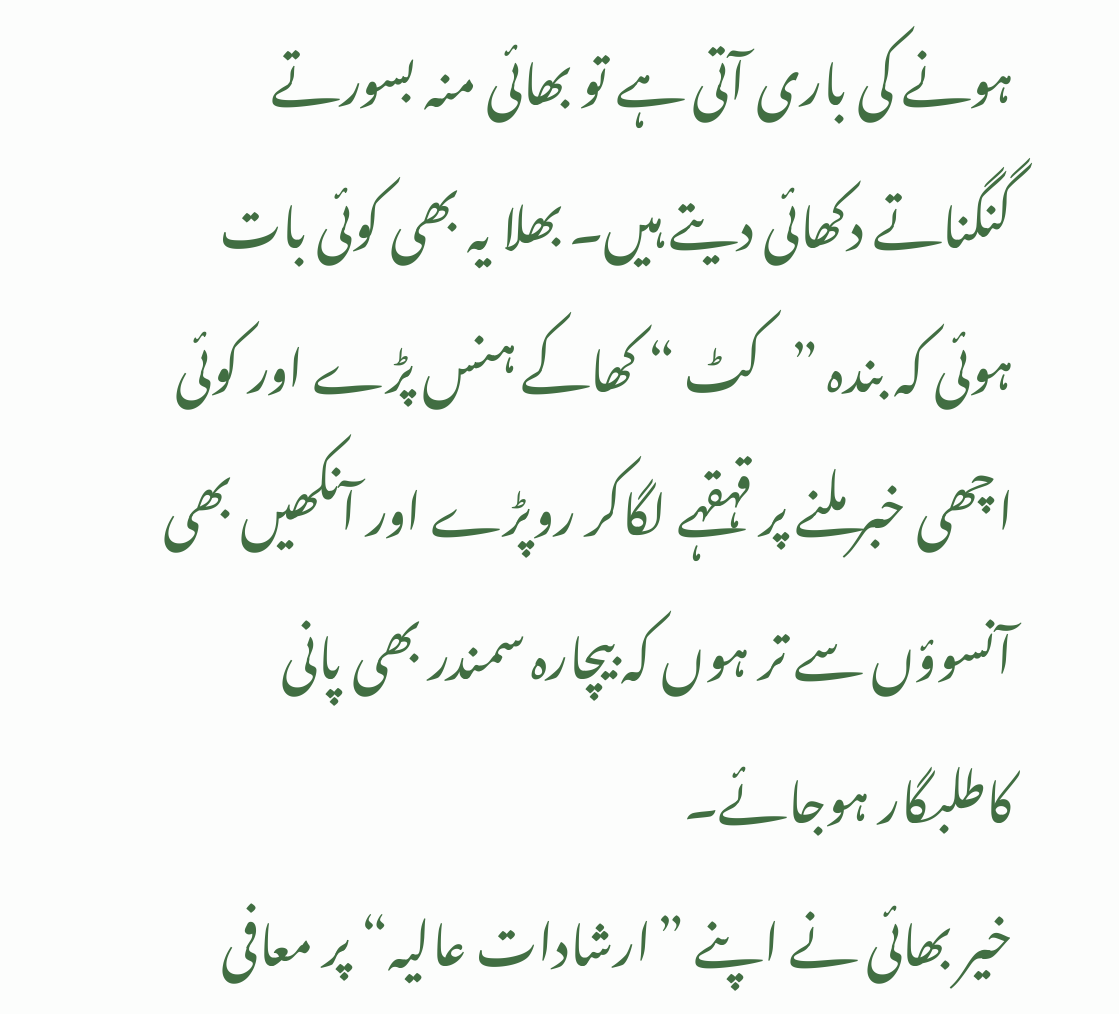ہونے کی باری آتی ہے تو بھائی منہ بسورتے گنگناتے دکھائی دیتے ہیں۔ بھلا یہ بھی کوئی بات ہوئی کہ بندہ ”کٹ “ کھاکے ہنس پڑے اور کوئی اچھی خبر ملنے پر قہقہے لگاکر روپڑے اور آنکھیں بھی آنسوؤں سے تر ہوں کہ بیچارہ سمندر بھی پانی کاطلبگار ہوجائے۔
خیر بھائی نے اپنے ”ارشادات عالیہ“ پر معافی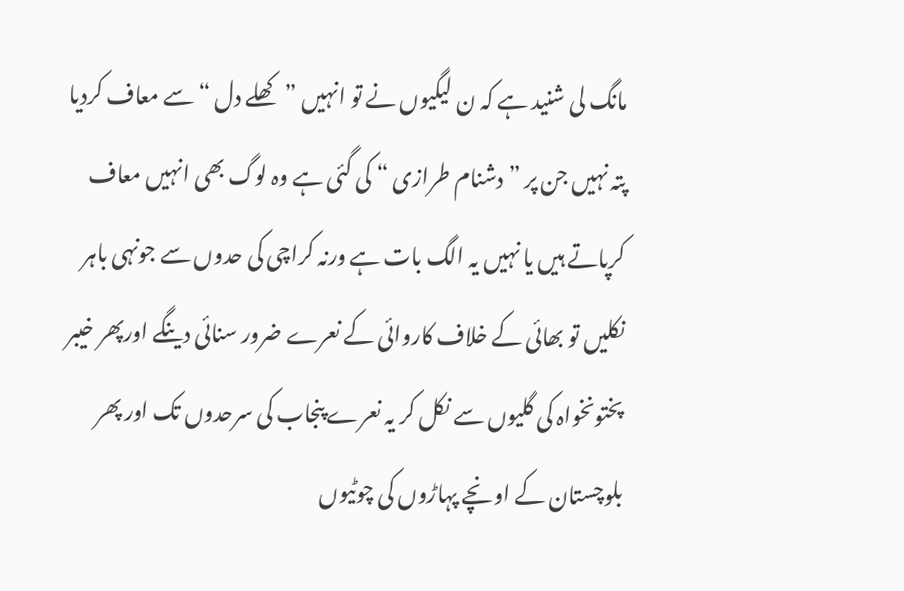مانگ لی شنید ہے کہ ن لیگیوں نے تو انہیں ”کھلے دل “ سے معاف کردیا پتہ نہیں جن پر ”دشنام طرازی “ کی گئی ہے وہ لوگ بھی انہیں معاف کرپاتے ہیں یا نہیں یہ الگ بات ہے ورنہ کراچی کی حدوں سے جونہی باہر نکلیں تو بھائی کے خلاف کاروائی کے نعرے ضرور سنائی دینگے اورپھر خیبر پختونخواہ کی گلیوں سے نکل کر یہ نعرے پنجاب کی سرحدوں تک اور پھر بلوچستان کے اونچے پہاڑوں کی چوٹیوں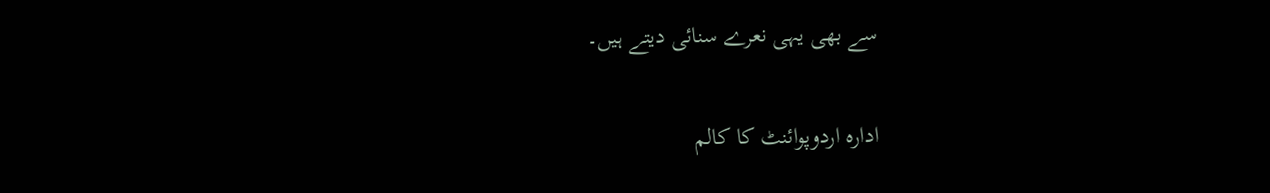سے بھی یہی نعرے سنائی دیتے ہیں۔

ادارہ اردوپوائنٹ کا کالم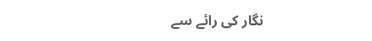نگار کی رائے سے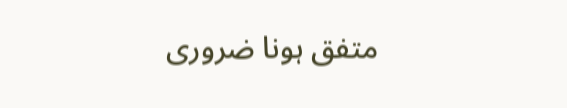متفق ہونا ضروری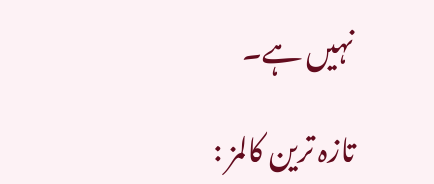نہیں ہے۔

تازہ ترین کالمز :